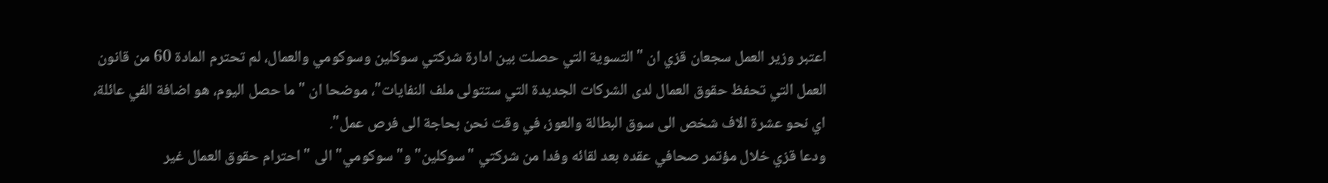اعتبر وزير العمل سجعان قزي ان "التسوية التي حصلت بين ادارة شركتي سوكلين وسوكومي والعمال، لم تحترم المادة 60 من قانون العمل التي تحفظ حقوق العمال لدى الشركات الجديدة التي ستتولى ملف النفايات"، موضحا ان "ما حصل اليوم، هو اضافة الفي عائلة، اي نحو عشرة الاف شخص الى سوق البطالة والعوز، في وقت نحن بحاجة الى فرص عمل".
ودعا قزي خلال مؤتمر صحافي عقده بعد لقائه وفدا من شركتي "سوكلين" و"سوكومي" الى "احترام حقوق العمال غير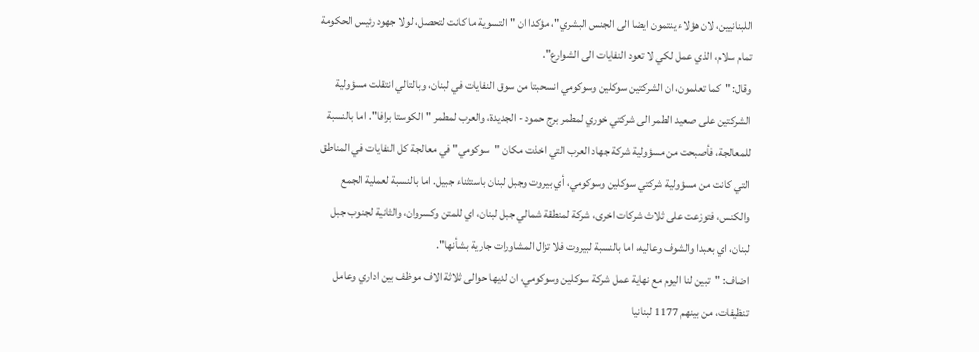اللبنانيين، لان هؤلاء ينتمون ايضا الى الجنس البشري"، مؤكدا ان "التسوية ما كانت لتحصل، لولا جهود رئيس الحكومة تمام سلام، الذي عمل لكي لا تعود النفايات الى الشوارع".
وقال: "كما تعلمون، ان الشركتين سوكلين وسوكومي انسحبتا من سوق النفايات في لبنان، وبالتالي انتقلت مسؤولية الشركتين على صعيد الطمر الى شركتي خوري لمطمر برج حمود - الجديدة، والعرب لمطمر "الكوستا برافا". اما بالنسبة للمعالجة، فأصبحت من مسؤولية شركة جهاد العرب التي اخذت مكان "سوكومي" في معالجة كل النفايات في المناطق التي كانت من مسؤولية شركتي سوكلين وسوكومي، أي بيروت وجبل لبنان باستثناء جبيل. اما بالنسبة لعملية الجمع والكنس، فتوزعت على ثلاث شركات اخرى، شركة لمنطقة شمالي جبل لبنان، اي للمتن وكسروان، والثانية لجنوب جبل لبنان، اي بعبدا والشوف وعاليه، اما بالنسبة لبيروت فلا تزال المشاورات جارية بشأنها".
اضاف: "تبين لنا اليوم مع نهاية عمل شركة سوكلين وسوكومي، ان لديها حوالى ثلاثة الاف موظف بين اداري وعامل تنظيفات، من بينهم 1177 لبنانيا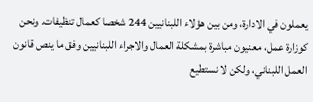يعملون في الادارة، ومن بين هؤلاء اللبنانيين 244 شخصا كعمال تنظيفات. ونحن كوزارة عمل، معنيون مباشرة بمشكلة العمال والاجراء اللبنانيين وفق ما ينص قانون العمل اللبناني، ولكن لا نستطيع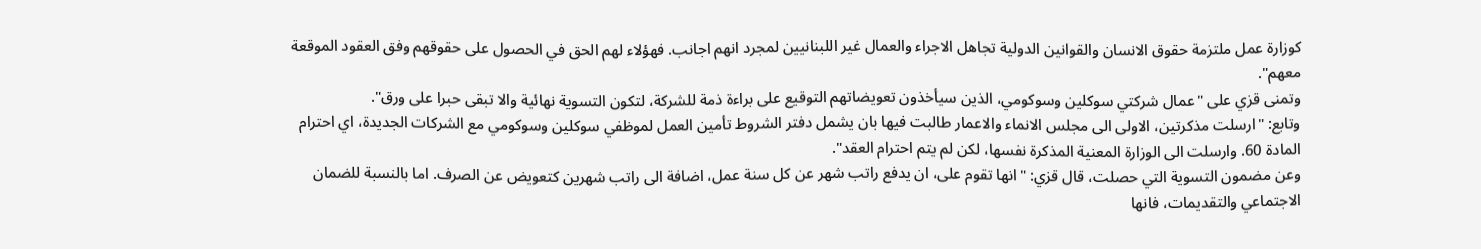كوزارة عمل ملتزمة حقوق الانسان والقوانين الدولية تجاهل الاجراء والعمال غير اللبنانيين لمجرد انهم اجانب. فهؤلاء لهم الحق في الحصول على حقوقهم وفق العقود الموقعة معهم".
وتمنى قزي على "عمال شركتي سوكلين وسوكومي، الذين سيأخذون تعويضاتهم التوقيع على براءة ذمة للشركة، لتكون التسوية نهائية والا تبقى حبرا على ورق".
وتابع: "ارسلت مذكرتين، الاولى الى مجلس الانماء والاعمار طالبت فيها بان يشمل دفتر الشروط تأمين العمل لموظفي سوكلين وسوكومي مع الشركات الجديدة، اي احترام المادة 60. وارسلت الى الوزارة المعنية المذكرة نفسها، لكن لم يتم احترام العقد".
وعن مضمون التسوية التي حصلت، قال قزي: "انها تقوم على، ان يدفع راتب شهر عن كل سنة عمل، اضافة الى راتب شهرين كتعويض عن الصرف. اما بالنسبة للضمان الاجتماعي والتقديمات، فانها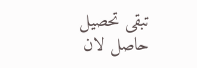تبقى تحصيل حاصل لان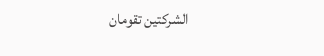الشركتين تقومان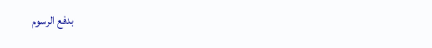بدفع الرسوم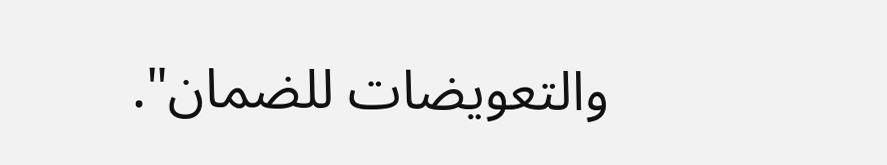والتعويضات للضمان".